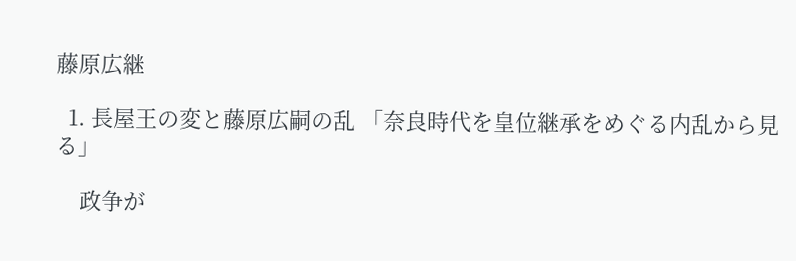藤原広継

  1. 長屋王の変と藤原広嗣の乱 「奈良時代を皇位継承をめぐる内乱から見る」

    政争が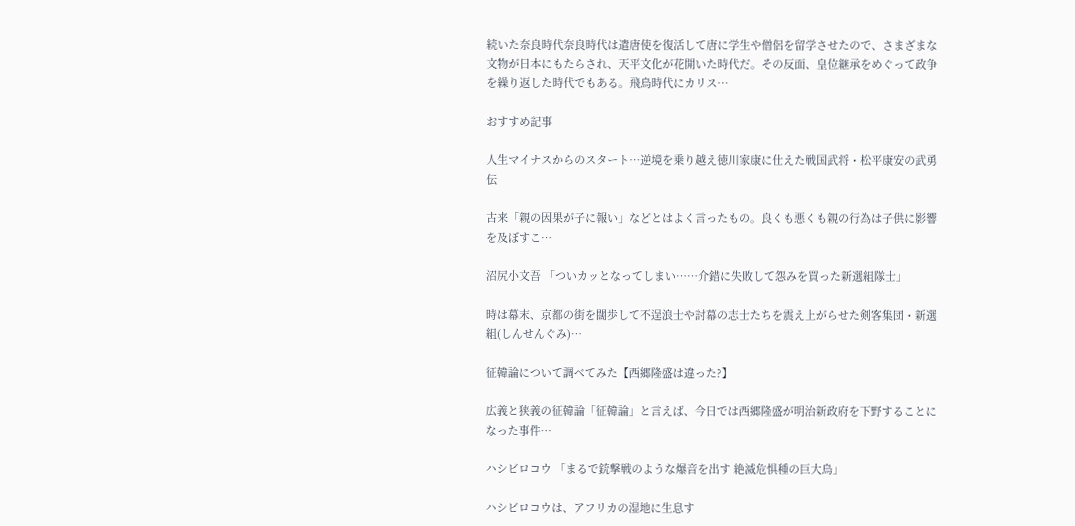続いた奈良時代奈良時代は遣唐使を復活して唐に学生や僧侶を留学させたので、さまざまな文物が日本にもたらされ、天平文化が花開いた時代だ。その反面、皇位継承をめぐって政争を繰り返した時代でもある。飛鳥時代にカリス…

おすすめ記事

人生マイナスからのスタート…逆境を乗り越え徳川家康に仕えた戦国武将・松平康安の武勇伝

古来「親の因果が子に報い」などとはよく言ったもの。良くも悪くも親の行為は子供に影響を及ぼすこ…

沼尻小文吾 「ついカッとなってしまい……介錯に失敗して怨みを買った新選組隊士」

時は幕末、京都の街を闊歩して不逞浪士や討幕の志士たちを震え上がらせた剣客集団・新選組(しんせんぐみ)…

征韓論について調べてみた【西郷隆盛は違った?】

広義と狭義の征韓論「征韓論」と言えば、今日では西郷隆盛が明治新政府を下野することになった事件…

ハシビロコウ 「まるで銃撃戦のような爆音を出す 絶滅危惧種の巨大鳥」

ハシビロコウは、アフリカの湿地に生息す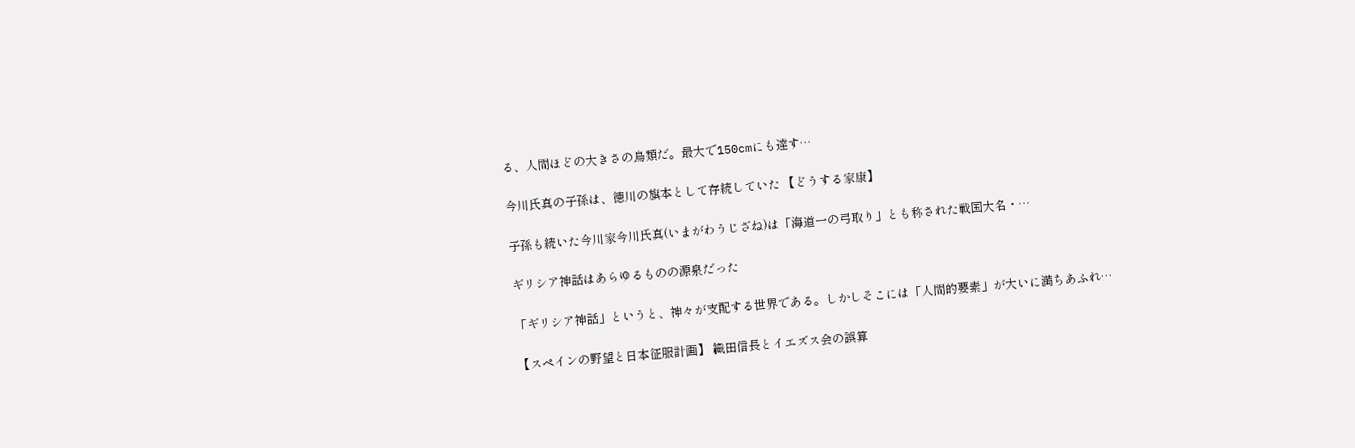る、人間ほどの大きさの鳥類だ。最大で150cmにも達す…

今川氏真の子孫は、徳川の旗本として存続していた 【どうする家康】

子孫も続いた今川家今川氏真(いまがわうじざね)は「海道一の弓取り」とも称された戦国大名・…

ギリシア神話はあらゆるものの源泉だった

「ギリシア神話」というと、神々が支配する世界である。しかしそこには「人間的要素」が大いに満ちあふれ…

【スペインの野望と日本征服計画】 織田信長とイエズス会の誤算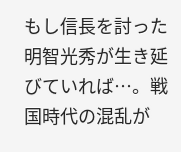もし信長を討った明智光秀が生き延びていれば…。戦国時代の混乱が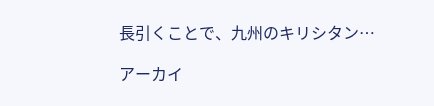長引くことで、九州のキリシタン…

アーカイ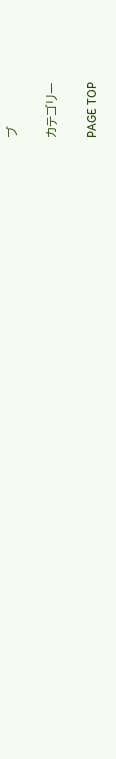ブ

カテゴリー

PAGE TOP